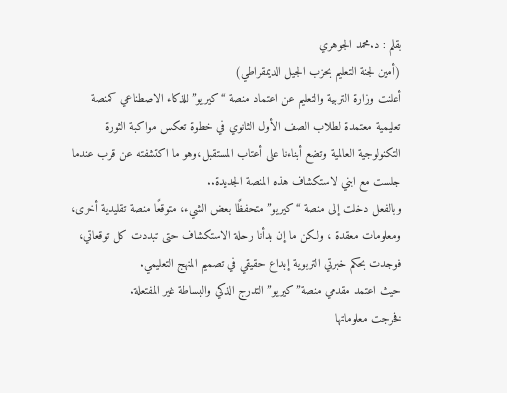بقلم : د.محمد الجوهري
(أمين لجنة التعليم بحزب الجيل الديمقراطي)
أعلنت وزارة التربية والتعليم عن اعتماد منصة “كيريو” للذكاء الاصطناعي كمنصة تعليمية معتمدة لطلاب الصف الأول الثانوي في خطوة تعكس مواكبة الثورة التكنولوجية العالمية وتضع أبناءنا على أعتاب المستقبل،وهو ما اكتشفته عن قرب عندما جلست مع ابني لاستكشاف هذه المنصة الجديدة..
وبالفعل دخلت إلى منصة “كيريو” متحفظًا بعض الشيء، متوقعًا منصة تقليدية أخرى، ومعلومات معقدة ، ولكن ما إن بدأنا رحلة الاستكشاف حتى تبددت كل توقعاتي، فوجدت بحكم خبرتي التربوية إبداع حقيقي في تصميم المنهج التعليمي.
حيث اعتمد مقدمي منصة”كيريو” التدرج الذكي والبساطة غير المفتعلة.
فخرجت معلوماتها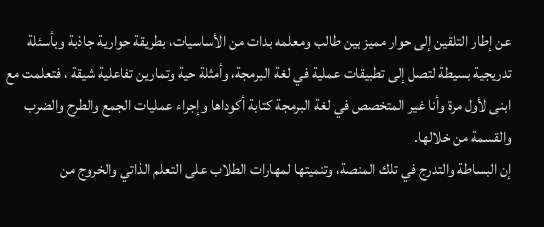عن إطار التلقين إلى حوار مميز بين طالب ومعلمه بدات من الأساسيات، بطريقة حوارية جاذبة وبأسئلة تدريجية بسيطة لتصل إلى تطبيقات عملية في لغة البرمجة، وأمثلة حية وتمارين تفاعلية شيقة ، فتعلمت مع ابنى لأول مرة وأنا غير المتخصص في لغة البرمجة كتابة أكوداها وإجراء عمليات الجمع والطرح والضرب والقسمة من خلالها.
إن البساطة والتدرج في تلك المنصة، وتنميتها لمهارات الطلاب على التعلم الذاتي والخروج من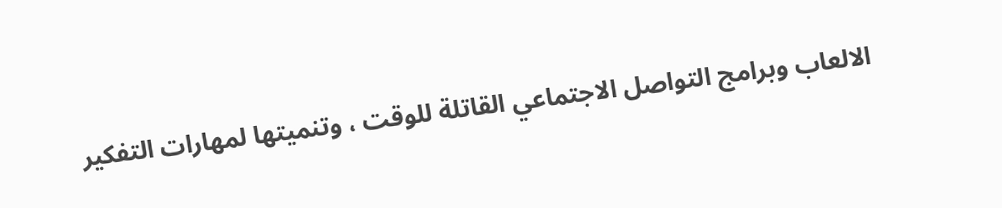الالعاب وبرامج التواصل الاجتماعي القاتلة للوقت ، وتنميتها لمهارات التفكير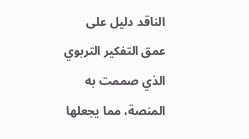الناقد دليل على عمق التفكير التربوي الذي صممت به المنصة، مما يجعلها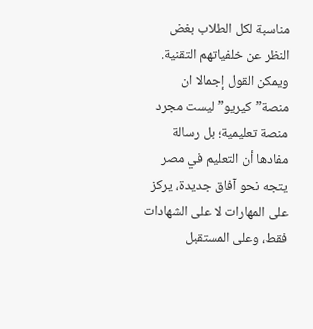مناسبة لكل الطلاب بغض النظر عن خلفياتهم التقنية.
ويمكن القول إجمالا ان منصة”كيريو”ليست مجرد منصة تعليمية؛ بل رسالة مفادها أن التعليم في مصر يتجه نحو آفاق جديدة، يركز على المهارات لا على الشهادات فقط، وعلى المستقبل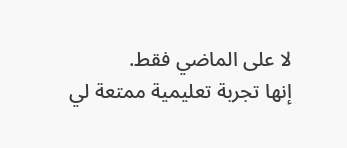لا على الماضي فقط.
إنها تجربة تعليمية ممتعة لي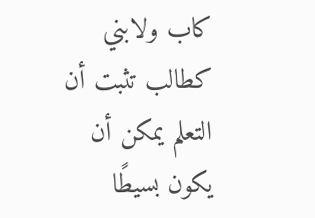كاب ولابني كطالب تثبت أن التعلم يمكن أن يكون بسيطًا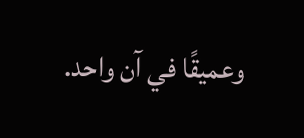وعميقًا في آن واحد.